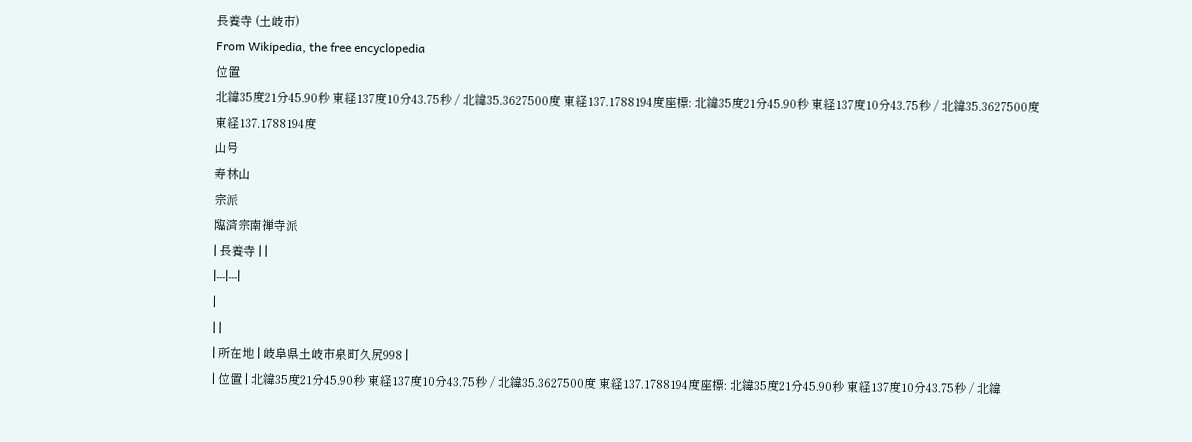長養寺 (土岐市)
From Wikipedia, the free encyclopedia
位置
北緯35度21分45.90秒 東経137度10分43.75秒 / 北緯35.3627500度 東経137.1788194度座標: 北緯35度21分45.90秒 東経137度10分43.75秒 / 北緯35.3627500度 東経137.1788194度
山号
寿林山
宗派
臨済宗南禅寺派
| 長養寺 | |
|---|---|
|
| |
| 所在地 | 岐阜県土岐市泉町久尻998 |
| 位置 | 北緯35度21分45.90秒 東経137度10分43.75秒 / 北緯35.3627500度 東経137.1788194度座標: 北緯35度21分45.90秒 東経137度10分43.75秒 / 北緯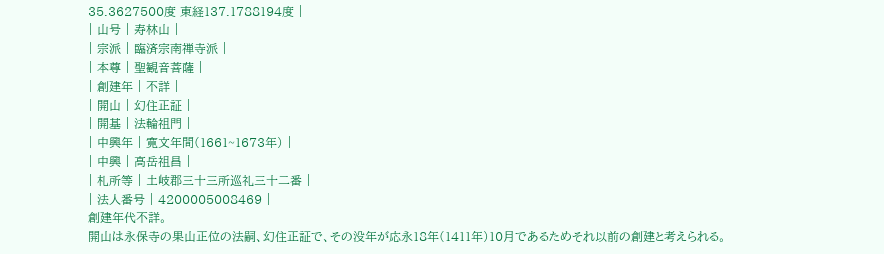35.3627500度 東経137.1788194度 |
| 山号 | 寿林山 |
| 宗派 | 臨済宗南禅寺派 |
| 本尊 | 聖観音菩薩 |
| 創建年 | 不詳 |
| 開山 | 幻住正証 |
| 開基 | 法輪祖門 |
| 中興年 | 寛文年間(1661~1673年) |
| 中興 | 高岳祖昌 |
| 札所等 | 土岐郡三十三所巡礼三十二番 |
| 法人番号 | 4200005008469 |
創建年代不詳。
開山は永保寺の果山正位の法嗣、幻住正証で、その没年が応永18年(1411年)10月であるためそれ以前の創建と考えられる。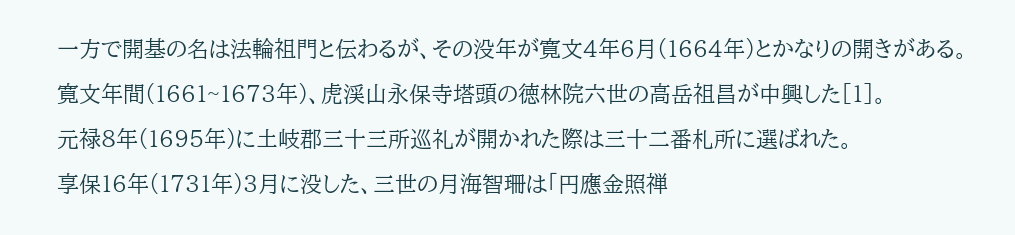一方で開基の名は法輪祖門と伝わるが、その没年が寛文4年6月(1664年)とかなりの開きがある。
寛文年間(1661~1673年)、虎渓山永保寺塔頭の徳林院六世の高岳祖昌が中興した[1]。
元禄8年(1695年)に土岐郡三十三所巡礼が開かれた際は三十二番札所に選ばれた。
享保16年(1731年)3月に没した、三世の月海智珊は「円應金照禅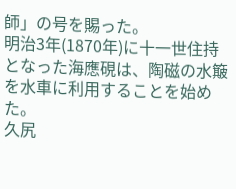師」の号を賜った。
明治3年(1870年)に十一世住持となった海應硯は、陶磁の水簸を水車に利用することを始めた。
久尻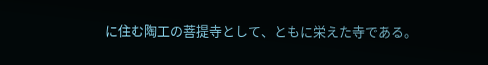に住む陶工の菩提寺として、ともに栄えた寺である。